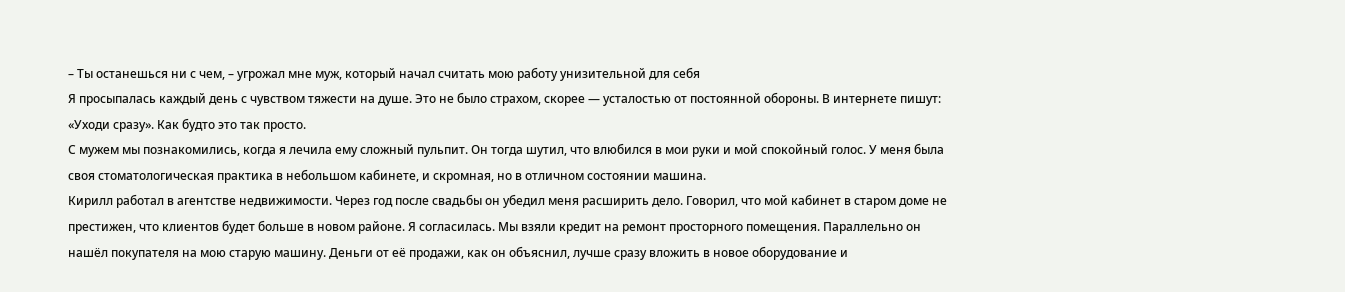– Ты останешься ни с чем, – угрожал мне муж, который начал считать мою работу унизительной для себя
Я просыпалась каждый день с чувством тяжести на душе. Это не было страхом, скорее — усталостью от постоянной обороны. В интернете пишут: «Уходи сразу». Как будто это так просто.
С мужем мы познакомились, когда я лечила ему сложный пульпит. Он тогда шутил, что влюбился в мои руки и мой спокойный голос. У меня была своя стоматологическая практика в небольшом кабинете, и скромная, но в отличном состоянии машина.
Кирилл работал в агентстве недвижимости. Через год после свадьбы он убедил меня расширить дело. Говорил, что мой кабинет в старом доме не престижен, что клиентов будет больше в новом районе. Я согласилась. Мы взяли кредит на ремонт просторного помещения. Параллельно он нашёл покупателя на мою старую машину. Деньги от её продажи, как он объяснил, лучше сразу вложить в новое оборудование и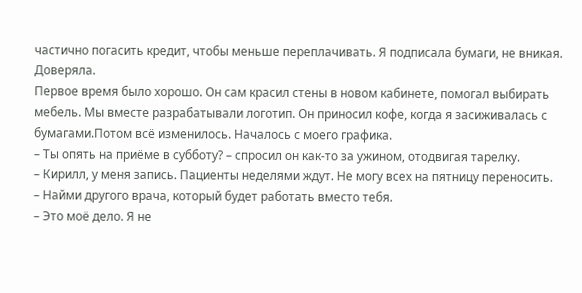частично погасить кредит, чтобы меньше переплачивать. Я подписала бумаги, не вникая. Доверяла.
Первое время было хорошо. Он сам красил стены в новом кабинете, помогал выбирать мебель. Мы вместе разрабатывали логотип. Он приносил кофе, когда я засиживалась с бумагами.Потом всё изменилось. Началось с моего графика.
– Ты опять на приёме в субботу? – спросил он как-то за ужином, отодвигая тарелку.
– Кирилл, у меня запись. Пациенты неделями ждут. Не могу всех на пятницу переносить.
– Найми другого врача, который будет работать вместо тебя.
– Это моё дело. Я не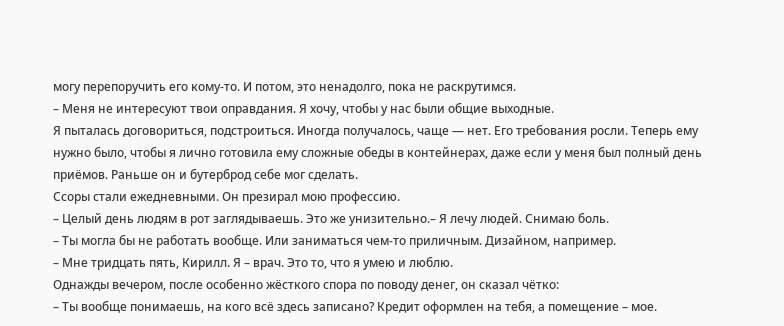могу перепоручить его кому-то. И потом, это ненадолго, пока не раскрутимся.
– Меня не интересуют твои оправдания. Я хочу, чтобы у нас были общие выходные.
Я пыталась договориться, подстроиться. Иногда получалось, чаще — нет. Его требования росли. Теперь ему нужно было, чтобы я лично готовила ему сложные обеды в контейнерах, даже если у меня был полный день приёмов. Раньше он и бутерброд себе мог сделать.
Ссоры стали ежедневными. Он презирал мою профессию.
– Целый день людям в рот заглядываешь. Это же унизительно.– Я лечу людей. Снимаю боль.
– Ты могла бы не работать вообще. Или заниматься чем-то приличным. Дизайном, например.
– Мне тридцать пять, Кирилл. Я – врач. Это то, что я умею и люблю.
Однажды вечером, после особенно жёсткого спора по поводу денег, он сказал чётко:
– Ты вообще понимаешь, на кого всё здесь записано? Кредит оформлен на тебя, а помещение – мое.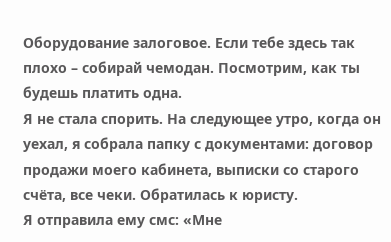Оборудование залоговое. Если тебе здесь так плохо – собирай чемодан. Посмотрим, как ты будешь платить одна.
Я не стала спорить. На следующее утро, когда он уехал, я собрала папку с документами: договор продажи моего кабинета, выписки со старого счёта, все чеки. Обратилась к юристу.
Я отправила ему смс: «Мне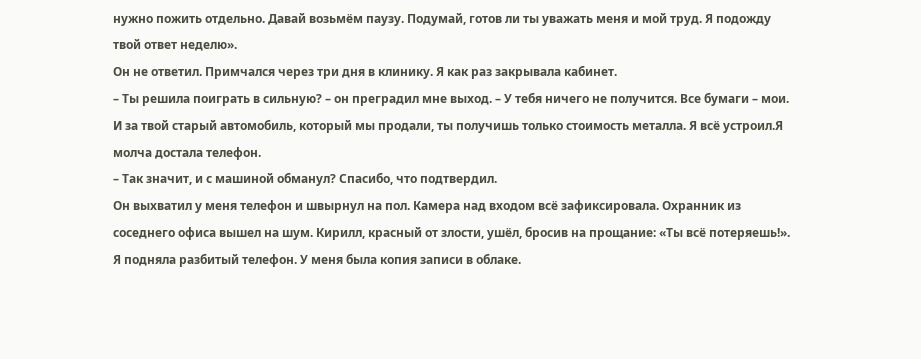нужно пожить отдельно. Давай возьмём паузу. Подумай, готов ли ты уважать меня и мой труд. Я подожду твой ответ неделю».
Он не ответил. Примчался через три дня в клинику. Я как раз закрывала кабинет.
– Ты решила поиграть в сильную? – он преградил мне выход. – У тебя ничего не получится. Все бумаги – мои. И за твой старый автомобиль, который мы продали, ты получишь только стоимость металла. Я всё устроил.Я молча достала телефон.
– Так значит, и с машиной обманул? Спасибо, что подтвердил.
Он выхватил у меня телефон и швырнул на пол. Камера над входом всё зафиксировала. Охранник из соседнего офиса вышел на шум. Кирилл, красный от злости, ушёл, бросив на прощание: «Ты всё потеряешь!».
Я подняла разбитый телефон. У меня была копия записи в облаке.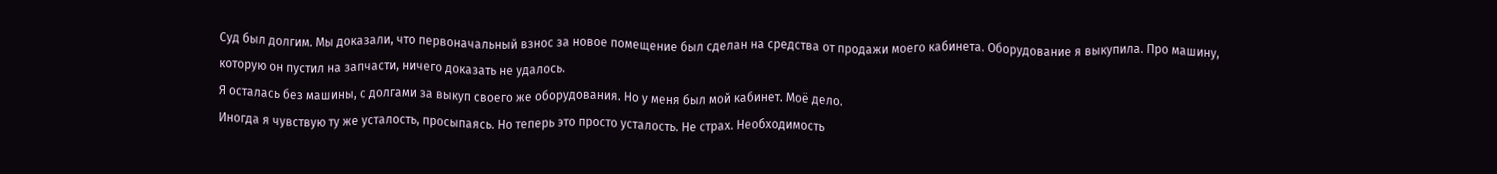Суд был долгим. Мы доказали, что первоначальный взнос за новое помещение был сделан на средства от продажи моего кабинета. Оборудование я выкупила. Про машину, которую он пустил на запчасти, ничего доказать не удалось.
Я осталась без машины, с долгами за выкуп своего же оборудования. Но у меня был мой кабинет. Моё дело.
Иногда я чувствую ту же усталость, просыпаясь. Но теперь это просто усталость. Не страх. Необходимость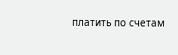платить по счетам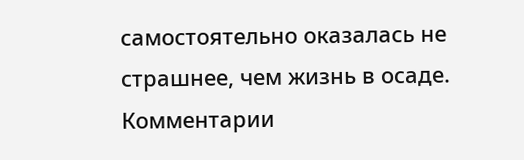самостоятельно оказалась не страшнее, чем жизнь в осаде.
Комментарии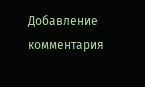Добавление комментария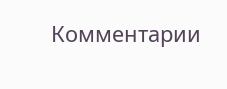Комментарии